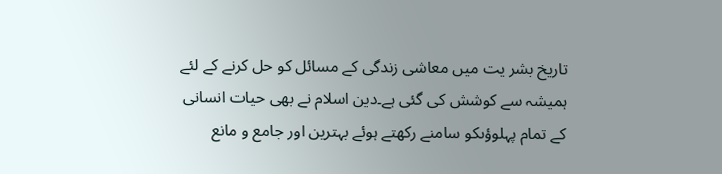تاریخ بشر یت میں معاشی زندگی کے مسائل کو حل کرنے کے لئے ہمیشہ سے کوشش کی گئی ہے۔دین اسلام نے بھی حیات انسانی کے تمام پہلوؤںکو سامنے رکھتے ہوئے بہترین اور جامع و مانع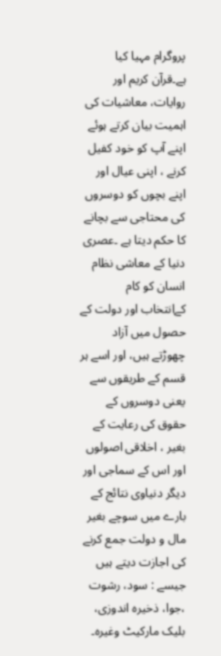پروگرام مہیا کیا ہے۔قرآن کریم اور روایات، معاشیات کی اہمیت بیان کرتے ہوئے اپنے آپ کو خود کفیل کرنے ، اپنی عیال اور اپنے بچوں کو دوسروں کی محتاجی سے بچانے کا حکم دیتا ہے ۔عصری دنیا کے معاشی نظام انسان کو کام کےانتخاب اور دولت کے حصول میں آزاد چھوڑتے ہیں، اور اسے ہر قسم کے طریقوں سے یعنی دوسروں کے حقوق کی رعایت کے بغیر ، اخلاقی اصولوں اور اس کے سماجی اور دیگر دنیاوی نتائج کے بارے میں سوچے بغیر مال و دولت جمع کرنے کی اجازت دیتے ہیں جیسے : سود، رشوت ،جوا، ذخیرہ اندوزی، بلیک مارکیٹ وغیرہ۔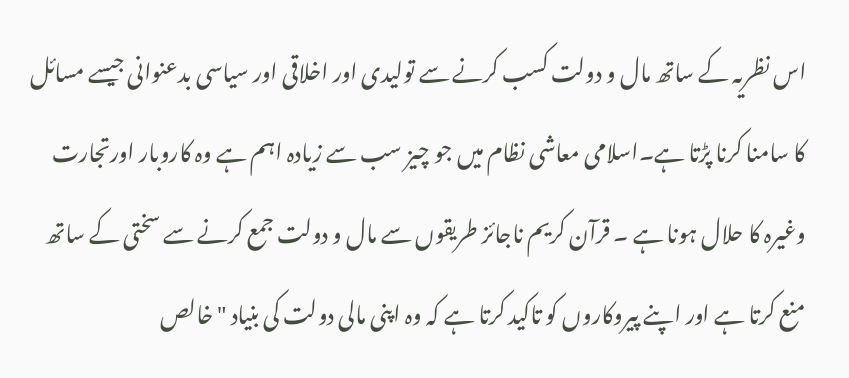اس نظریہ کے ساتھ مال و دولت کسب کرنے سے تولیدی اور اخلاقی اور سیاسی بدعنوانی جیسے مسائل کا سامنا کرنا پڑتا ہے۔اسلامی معاشی نظام میں جو چیز سب سے زیادہ اہم ہے وہ کاروبار اورتجارت وغیرہ کا حلال ہونا ہے ۔ قرآن کریم ناجائز طریقوں سے مال و دولت جمع کرنے سے سختی کے ساتھ منع کرتا ہے اور اپنے پیروکاروں کو تاکید کرتا ہے کہ وہ اپنی مالی دولت کی بنیاد "خالص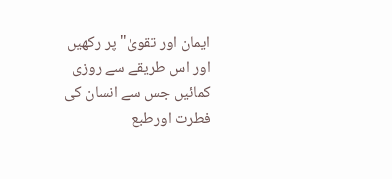ایمان اور تقویٰ" پر رکھیں اور اس طریقے سے روزی کمائیں جس سے انسان کی فطرت اورطبع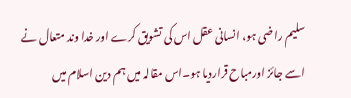سلیم راضی ہو، انسانی عقل اس کی تشویق کرے اور خدا وند متعال نے اسے جائز اورمباح قراردیا ہو۔اس مقالہ میں ہم دین اسلام میں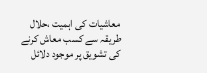معاشیات کی اہمیت ،حلال طریقہ سے کسب معاش کرنے کی تشویق پر موجود دلائل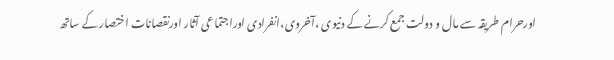اورحرام طریقہ سے مال و دولت جمع کرنے کے دنیوی ،آخروی،انفرادی اوراجتماعی آثار اورنقصانات اختصار کے ساتھ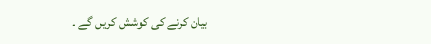بیان کرنے کی کوشش کریں گے ۔